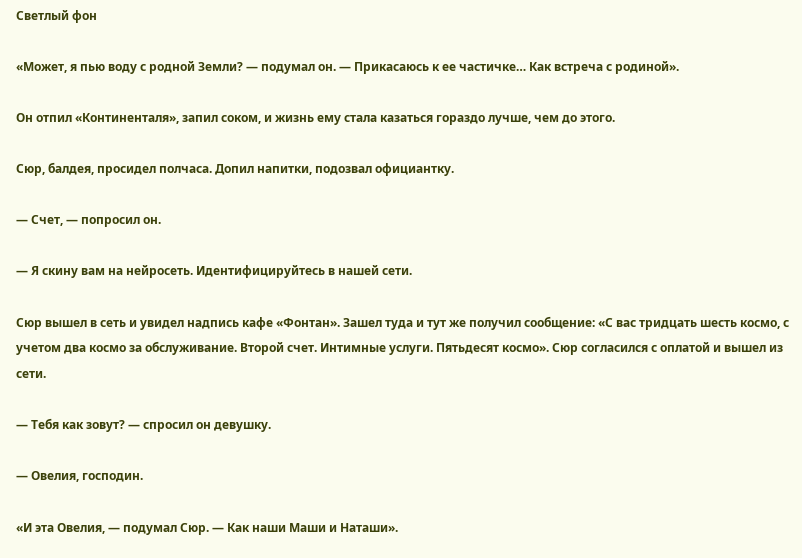Светлый фон

«Может, я пью воду с родной Земли? — подумал он. — Прикасаюсь к ее частичке… Как встреча с родиной».

Он отпил «Континенталя», запил соком, и жизнь ему стала казаться гораздо лучше, чем до этого.

Сюр, балдея, просидел полчаса. Допил напитки, подозвал официантку.

— Счет, — попросил он.

— Я скину вам на нейросеть. Идентифицируйтесь в нашей сети.

Сюр вышел в сеть и увидел надпись кафе «Фонтан». Зашел туда и тут же получил сообщение: «С вас тридцать шесть космо, с учетом два космо за обслуживание. Второй счет. Интимные услуги. Пятьдесят космо». Сюр согласился с оплатой и вышел из сети.

— Тебя как зовут? — спросил он девушку.

— Овелия, господин.

«И эта Овелия, — подумал Сюр. — Как наши Маши и Наташи».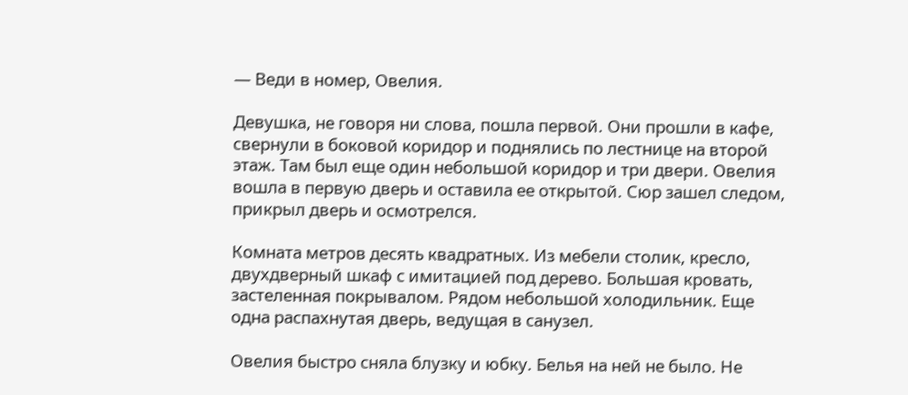— Веди в номер, Овелия.

Девушка, не говоря ни слова, пошла первой. Они прошли в кафе, свернули в боковой коридор и поднялись по лестнице на второй этаж. Там был еще один небольшой коридор и три двери. Овелия вошла в первую дверь и оставила ее открытой. Сюр зашел следом, прикрыл дверь и осмотрелся.

Комната метров десять квадратных. Из мебели столик, кресло, двухдверный шкаф с имитацией под дерево. Большая кровать, застеленная покрывалом. Рядом небольшой холодильник. Еще одна распахнутая дверь, ведущая в санузел.

Овелия быстро сняла блузку и юбку. Белья на ней не было. Не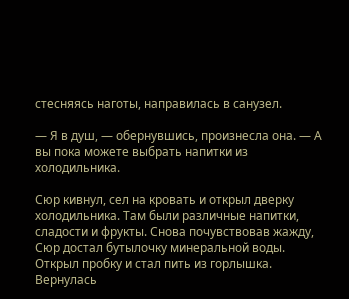стесняясь наготы, направилась в санузел.

— Я в душ, — обернувшись, произнесла она. — А вы пока можете выбрать напитки из холодильника.

Сюр кивнул, сел на кровать и открыл дверку холодильника. Там были различные напитки, сладости и фрукты. Снова почувствовав жажду, Сюр достал бутылочку минеральной воды. Открыл пробку и стал пить из горлышка. Вернулась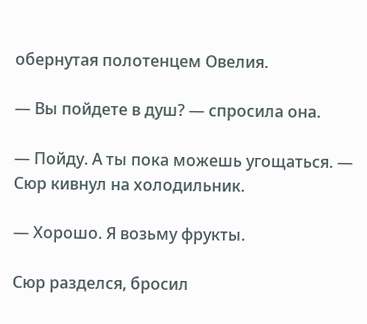обернутая полотенцем Овелия.

— Вы пойдете в душ? — спросила она.

— Пойду. А ты пока можешь угощаться. — Сюр кивнул на холодильник.

— Хорошо. Я возьму фрукты.

Сюр разделся, бросил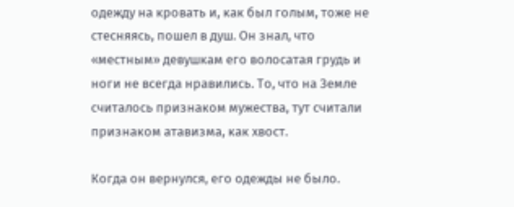одежду на кровать и, как был голым, тоже не стесняясь, пошел в душ. Он знал, что «местным» девушкам его волосатая грудь и ноги не всегда нравились. То, что на Земле считалось признаком мужества, тут считали признаком атавизма, как хвост.

Когда он вернулся, его одежды не было.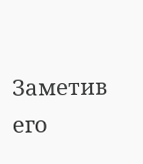Заметив его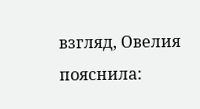взгляд, Овелия пояснила: